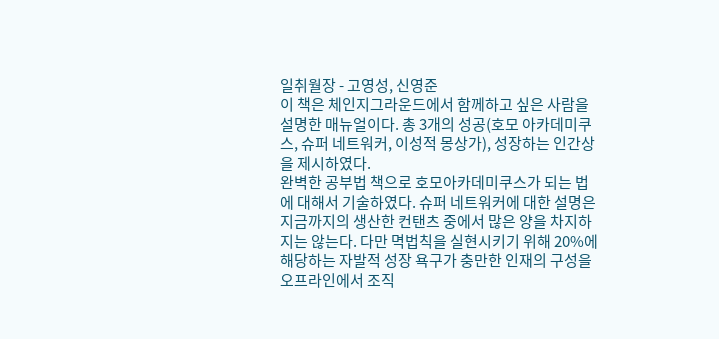일취월장 - 고영성, 신영준
이 책은 체인지그라운드에서 함께하고 싶은 사람을 설명한 매뉴얼이다. 총 3개의 성공(호모 아카데미쿠스, 슈퍼 네트워커, 이성적 몽상가), 성장하는 인간상을 제시하였다.
완벽한 공부법 책으로 호모아카데미쿠스가 되는 법에 대해서 기술하였다. 슈퍼 네트워커에 대한 설명은 지금까지의 생산한 컨탠츠 중에서 많은 양을 차지하지는 않는다. 다만 멱법칙을 실현시키기 위해 20%에 해당하는 자발적 성장 욕구가 충만한 인재의 구성을 오프라인에서 조직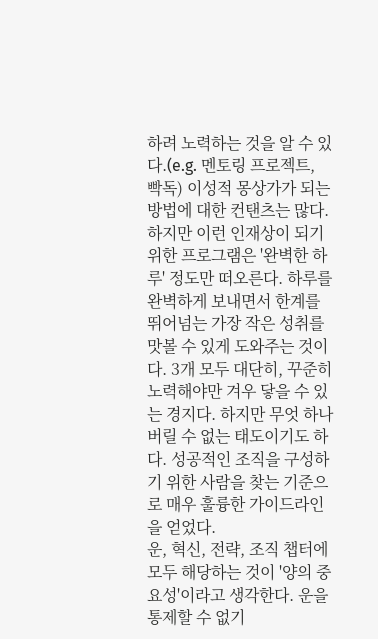하려 노력하는 것을 알 수 있다.(e.g. 멘토링 프로젝트, 빡독) 이성적 몽상가가 되는 방법에 대한 컨탠츠는 많다. 하지만 이런 인재상이 되기 위한 프로그램은 '완벽한 하루' 정도만 떠오른다. 하루를 완벽하게 보내면서 한계를 뛰어넘는 가장 작은 성취를 맛볼 수 있게 도와주는 것이다. 3개 모두 대단히, 꾸준히 노력해야만 겨우 닿을 수 있는 경지다. 하지만 무엇 하나 버릴 수 없는 태도이기도 하다. 성공적인 조직을 구성하기 위한 사람을 찾는 기준으로 매우 훌륭한 가이드라인을 얻었다.
운, 혁신, 전략, 조직 챕터에 모두 해당하는 것이 '양의 중요성'이라고 생각한다. 운을 통제할 수 없기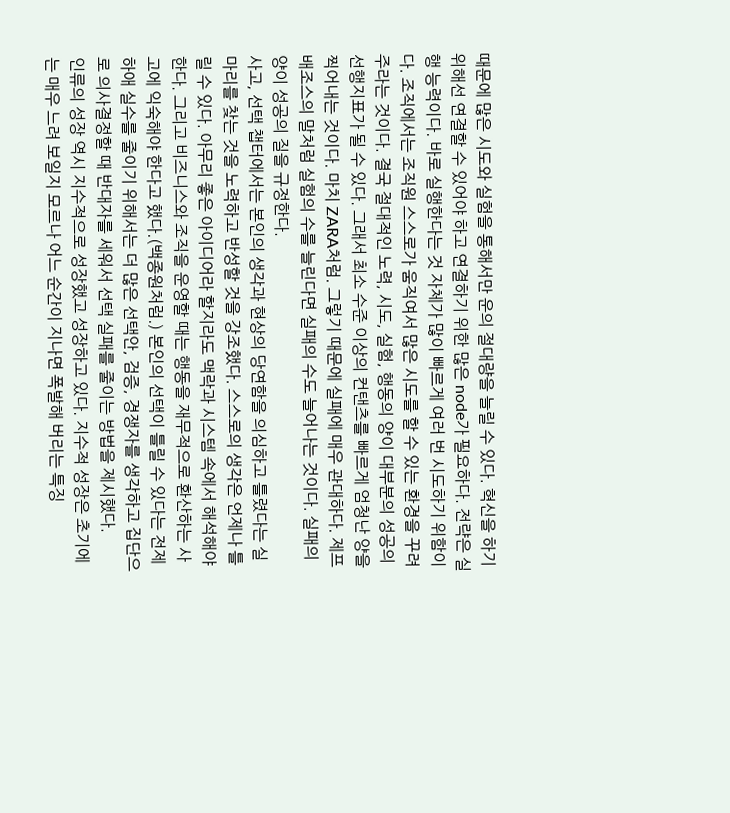때문에 많은 시도와 실험을 통해서만 운의 절대량을 늘릴 수 있다. 혁신을 하기 위해선 연결할 수 있어야 하고 연결하기 위한 많은 node가 필요하다. 전략은 실행 능력이다. 바로 실행한다는 것 자체가 많이 빠르게 여러 번 시도하기 위함이다. 조직에서는 조직원 스스로가 움직여서 많은 시도를 할 수 있는 환경을 꾸려주라는 것이다. 결국 절대적인 노력, 시도, 실험, 행동의 양이 대부분의 성공의 선행지표가 될 수 있다. 그래서 최소 수준 이상의 컨탠츠를 빠르게 엄청난 양을 찍어내는 것이다. 마치 ZARA처럼. 그렇기 때문에 실패에 매우 관대하다. 제프 배조스의 말처럼 실험의 수를 늘린다면 실패의 수도 늘어나는 것이다. 실패의 양이 성공의 질을 규정한다.
사고, 선택 챕터에서는 본인의 생각과 현상의 당연함을 의심하고 틀렸다는 실마리를 찾는 것을 노력하고 반성할 것을 강조했다. 스스로의 생각은 언제나 틀릴 수 있다. 아무리 좋은 아이디어라 할지라도 맥락과 시스템 속에서 해석해야 한다. 그리고 비즈니스와 조직을 운영할 때는 행동을 재무적으로 환산하는 사고에 익숙해야 한다고 했다.(백종원처럼.) 본인의 선택이 틀릴 수 있다는 전제 하애 실수를 줄이기 위해서는 더 많은 선택안, 검증, 경쟁자를 생각하고 집단으로 의사결정할 때 반대자를 세워서 선택 실패를 줄이는 방법을 제시했다.
인류의 성장 역시 지수적으로 성장했고 성장하고 있다. 지수적 성장은 초기에는 매우 느려 보일지 모르나 어느 순간이 지나면 폭발해 버리는 특징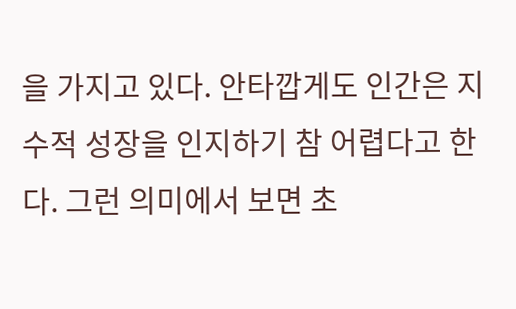을 가지고 있다. 안타깝게도 인간은 지수적 성장을 인지하기 참 어렵다고 한다. 그런 의미에서 보면 초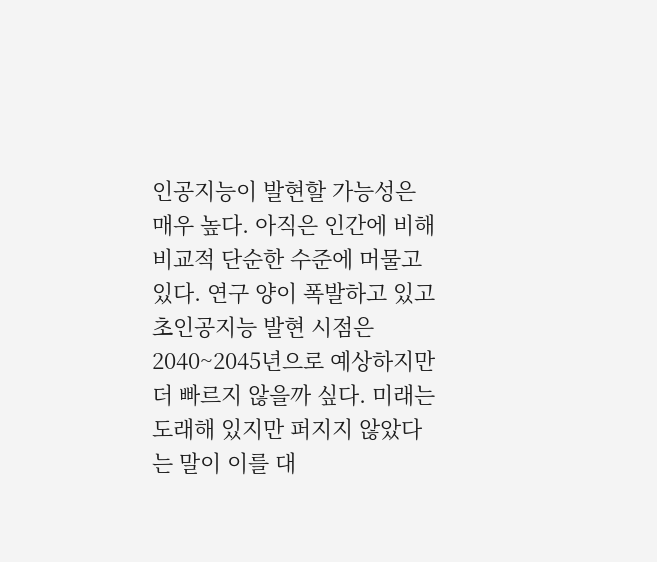인공지능이 발현할 가능성은 매우 높다. 아직은 인간에 비해 비교적 단순한 수준에 머물고 있다. 연구 양이 폭발하고 있고 초인공지능 발현 시점은 2040~2045년으로 예상하지만 더 빠르지 않을까 싶다. 미래는 도래해 있지만 퍼지지 않았다는 말이 이를 대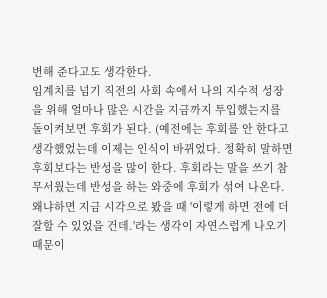변해 준다고도 생각한다.
임계치를 넘기 직전의 사회 속에서 나의 지수적 성장을 위해 얼마나 많은 시간을 지금까지 투입했는지를 돌이켜보면 후회가 된다. (예전에는 후회를 안 한다고 생각했었는데 이제는 인식이 바뀌었다. 정확히 말하면 후회보다는 반성을 많이 한다. 후회라는 말을 쓰기 참 무서웠는데 반성을 하는 와중에 후회가 섞여 나온다. 왜냐하면 지금 시각으로 봤을 때 '이렇게 하면 전에 더 잘할 수 있었을 건데.'라는 생각이 자연스럽게 나오기 때문이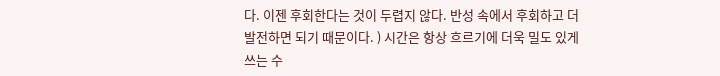다. 이젠 후회한다는 것이 두렵지 않다. 반성 속에서 후회하고 더 발전하면 되기 때문이다. ) 시간은 항상 흐르기에 더욱 밀도 있게 쓰는 수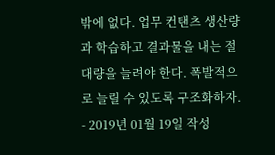밖에 없다. 업무 컨탠츠 생산량과 학습하고 결과물을 내는 절대량을 늘려야 한다. 폭발적으로 늘릴 수 있도록 구조화하자.
- 2019년 01월 19일 작성